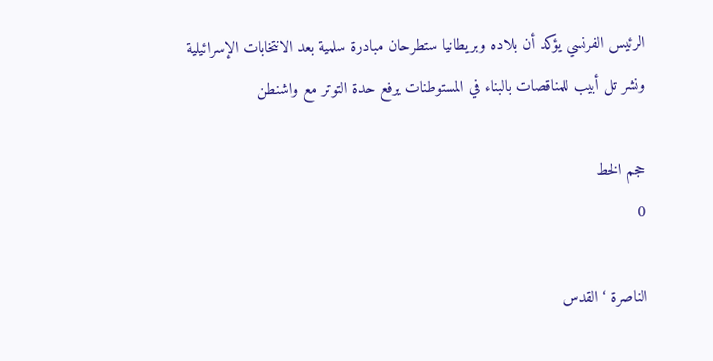الرئيس الفرنسي يؤكد أن بلاده وبريطانيا ستطرحان مبادرة سلمية بعد الانتخابات الإسرائيلية ونشر تل أبيب للمناقصات بالبناء في المستوطنات يرفع حدة التوتر مع واشنطن

حجم الخط
0

الناصرة ‘القدس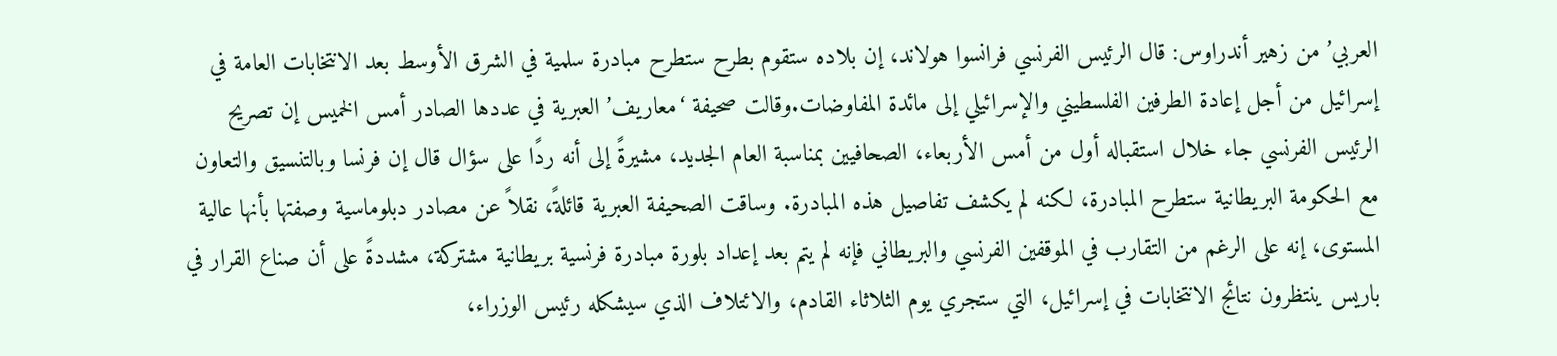العربي’ من زهير أندراوس: قال الرئيس الفرنسي فرانسوا هولاند، إن بلاده ستقوم بطرح ستطرح مبادرة سلمية في الشرق الأوسط بعد الانتخابات العامة في إسرائيل من أجل إعادة الطرفين الفلسطيني والإسرائيلي إلى مائدة المفاوضات.وقالت صحيفة ‘معاريف’ العبرية في عددها الصادر أمس الخميس إن تصريح الرئيس الفرنسي جاء خلال استقباله أول من أمس الأربعاء، الصحافيين بمناسبة العام الجديد، مشيرةً إلى أنه ردًا على سؤال قال إن فرنسا وبالتنسيق والتعاون مع الحكومة البريطانية ستطرح المبادرة، لكنه لم يكشف تفاصيل هذه المبادرة. وساقت الصحيفة العبرية قائلةً، نقلاً عن مصادر دبلوماسية وصفتها بأنها عالية المستوى، إنه على الرغم من التقارب في الموقفين الفرنسي والبريطاني فإنه لم يتم بعد إعداد بلورة مبادرة فرنسية بريطانية مشتركة، مشددةً على أن صناع القرار في باريس ينتظرون نتائج الانتخابات في إسرائيل، التي ستجري يوم الثلاثاء القادم، والائتلاف الذي سيشكله رئيس الوزراء،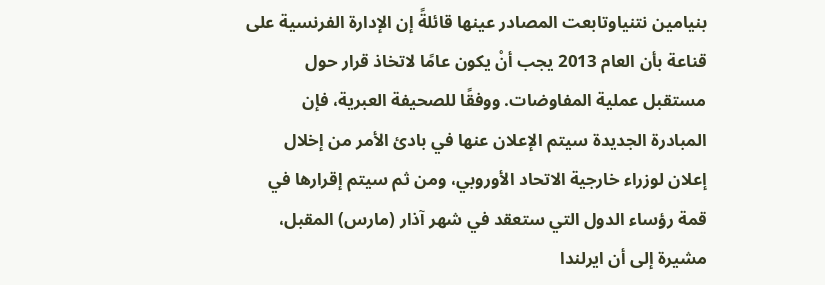بنيامين نتنياوتابعت المصادر عينها قائلةً إن الإدارة الفرنسية على قناعة بأن العام 2013 يجب أنْ يكون عامًا لاتخاذ قرار حول مستقبل عملية المفاوضات. ووفقًا للصحيفة العبرية، فإن المبادرة الجديدة سيتم الإعلان عنها في بادئ الأمر من إخلال إعلان لوزراء خارجية الاتحاد الأوروبي، ومن ثم سيتم إقرارها في قمة رؤساء الدول التي ستعقد في شهر آذار (مارس) المقبل، مشيرة إلى أن ايرلندا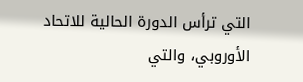التي ترأس الدورة الحالية للاتحاد الأوروبي، والتي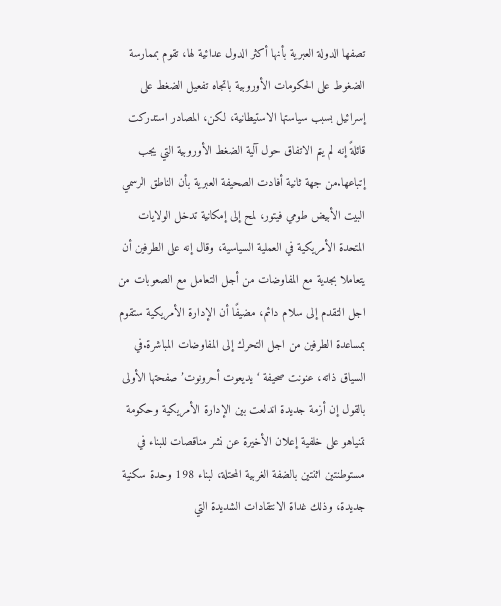تصفها الدولة العبرية بأنها أكثر الدول عدائية لها، تقوم بممارسة الضغوط على الحكومات الأوروبية باتجاه تفعيل الضغط على إسرائيل بسبب سياستها الاستيطانية، لكن، المصادر استدركت قائلةً إنه لم يتم الاتفاق حول آلية الضغط الأوروبية التي يجب إتباعها.من جهة ثانية أفادت الصحيفة العبرية بأن الناطق الرسمي البيت الأبيض طومي فيتور، لمح إلى إمكانية تدخل الولايات المتحدة الأمريكية في العملية السياسية، وقال إنه على الطرفين أن يتعاملا بجدية مع المفاوضات من أجل التعامل مع الصعوبات من اجل التقدم إلى سلام دائم، مضيفًا أن الإدارة الأمريكية ستقوم بمساعدة الطرفين من اجل التحرك إلى المفاوضات المباشرة.في السياق ذاته، عنونت صحيفة ‘يديعوت أحرونوت’ صفحتها الأولى بالقول إن أزمة جديدة اندلعت بين الإدارة الأمريكية وحكومة نتنياهو على خلفية إعلان الأخيرة عن نشر مناقصات للبناء في مستوطنتين اثنتين بالضفة الغربية المحتلة، لبناء 198 وحدة سكنية جديدة، وذلك غداة الانتقادات الشديدة التي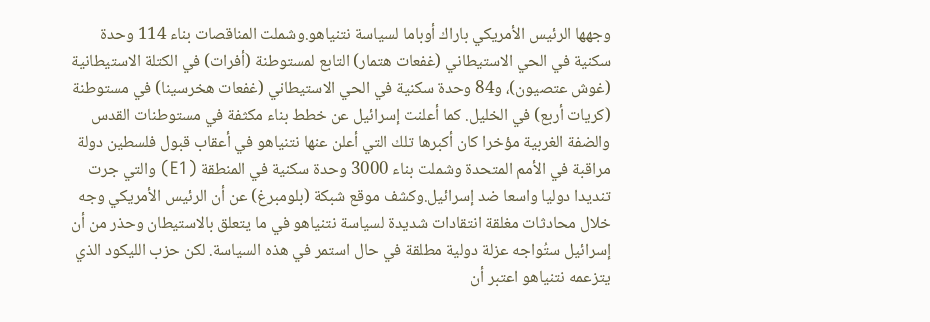وجهها الرئيس الأمريكي باراك أوباما لسياسة نتنياهو.وشملت المناقصات بناء 114 وحدة سكنية في الحي الاستيطاني (غفعات هتمار) التابع لمستوطنة (أفرات) في الكتلة الاستيطانية (غوش عتصيون)، و84 وحدة سكنية في الحي الاستيطاني (غفعات هخرسينا) في مستوطنة (كريات أربع) في الخليل. كما أعلنت إسرائيل عن خطط بناء مكثفة في مستوطنات القدس والضفة الغربية مؤخرا كان أكبرها تلك التي أعلن عنها نتنياهو في أعقاب قبول فلسطين دولة مراقبة في الأمم المتحدة وشملت بناء 3000 وحدة سكنية في المنطقة (E1) والتي جرت تنديدا دوليا واسعا ضد إسرائيل.وكشف موقع شبكة (بلومبرغ) عن أن الرئيس الأمريكي وجه خلال محادثات مغلقة انتقادات شديدة لسياسة نتنياهو في ما يتعلق بالاستيطان وحذر من أن إسرائيل ستُواجه عزلة دولية مطلقة في حال استمر في هذه السياسة. لكن حزب الليكود الذي يتزعمه نتنياهو اعتبر أن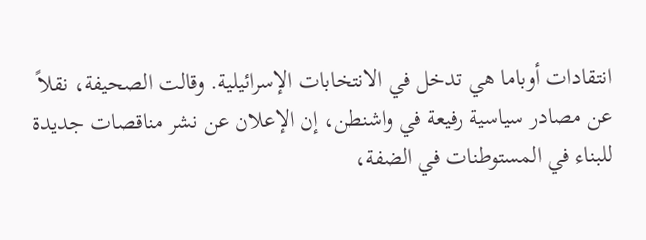انتقادات أوباما هي تدخل في الانتخابات الإسرائيلية. وقالت الصحيفة، نقلاً عن مصادر سياسية رفيعة في واشنطن، إن الإعلان عن نشر مناقصات جديدة للبناء في المستوطنات في الضفة،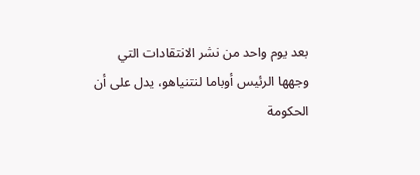بعد يوم واحد من نشر الانتقادات التي وجهها الرئيس أوباما لنتنياهو، يدل على أن الحكومة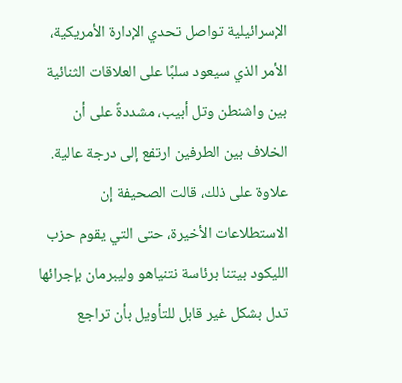الإسرائيلية تواصل تحدي الإدارة الأمريكية، الأمر الذي سيعود سلبًا على العلاقات الثنائية بين واشنطن وتل أبيب، مشددةً على أن الخلاف بين الطرفين ارتفع إلى درجة عالية. علاوة على ذلك، قالت الصحيفة إن الاستطلاعات الأخيرة، حتى التي يقوم حزب الليكود بيتنا برئاسة نتنياهو وليبرمان بإجرائها تدل بشكل غير قابل للتأويل بأن تراجع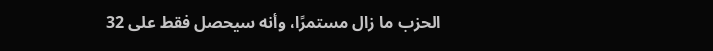الحزب ما زال مستمرًا، وأنه سيحصل فقط على 32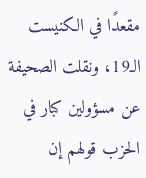مقعدًا في الكنيست الـ19، ونقلت الصحيفة عن مسؤولين كبار في الحزب قولهم إن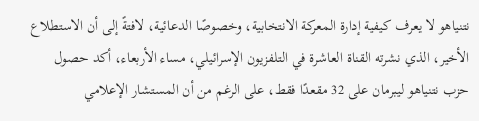نتنياهو لا يعرف كيفية إدارة المعركة الانتخابية، وخصوصًا الدعائية، لافتةً إلى أن الاستطلاع الأخير، الذي نشرته القناة العاشرة في التلفزيون الإسرائيلي، مساء الأربعاء، أكد حصول حزب نتنياهو ليبرمان على 32 مقعدًا فقط، على الرغم من أن المستشار الإعلامي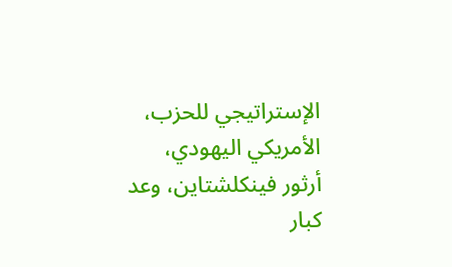الإستراتيجي للحزب، الأمريكي اليهودي، أرثور فينكلشتاين، وعد كبار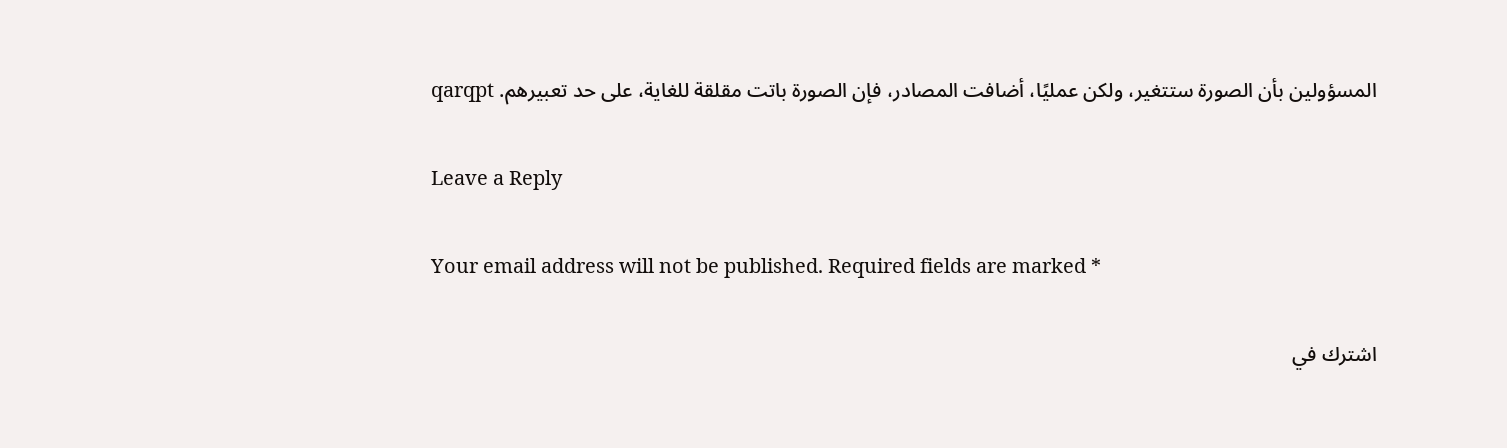المسؤولين بأن الصورة ستتغير، ولكن عمليًا، أضافت المصادر، فإن الصورة باتت مقلقة للغاية، على حد تعبيرهم. qarqpt

Leave a Reply

Your email address will not be published. Required fields are marked *

اشترك في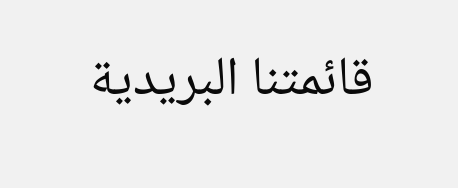قائمتنا البريدية